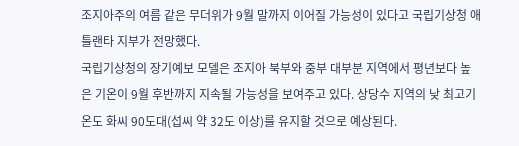조지아주의 여름 같은 무더위가 9월 말까지 이어질 가능성이 있다고 국립기상청 애틀랜타 지부가 전망했다.
국립기상청의 장기예보 모델은 조지아 북부와 중부 대부분 지역에서 평년보다 높은 기온이 9월 후반까지 지속될 가능성을 보여주고 있다. 상당수 지역의 낮 최고기온도 화씨 90도대(섭씨 약 32도 이상)를 유지할 것으로 예상된다.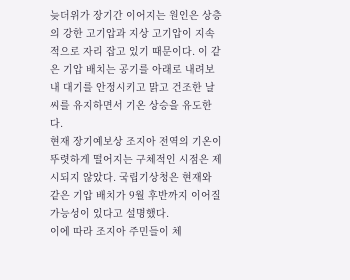늦더위가 장기간 이어지는 원인은 상층의 강한 고기압과 지상 고기압이 지속적으로 자리 잡고 있기 때문이다. 이 같은 기압 배치는 공기를 아래로 내려보내 대기를 안정시키고 맑고 건조한 날씨를 유지하면서 기온 상승을 유도한다.
현재 장기예보상 조지아 전역의 기온이 뚜렷하게 떨어지는 구체적인 시점은 제시되지 않았다. 국립기상청은 현재와 같은 기압 배치가 9월 후반까지 이어질 가능성이 있다고 설명했다.
이에 따라 조지아 주민들이 체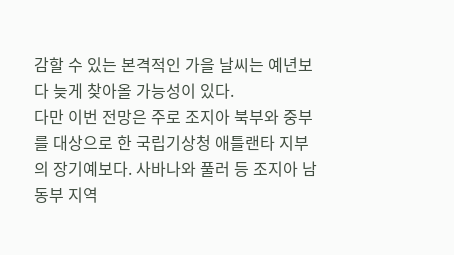감할 수 있는 본격적인 가을 날씨는 예년보다 늦게 찾아올 가능성이 있다.
다만 이번 전망은 주로 조지아 북부와 중부를 대상으로 한 국립기상청 애틀랜타 지부의 장기예보다. 사바나와 풀러 등 조지아 남동부 지역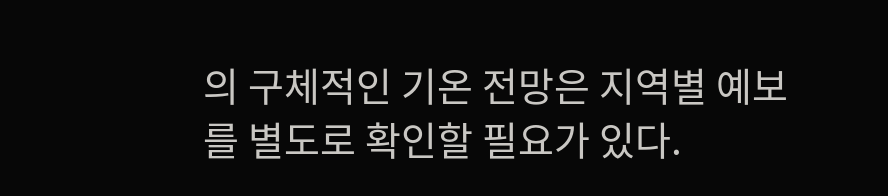의 구체적인 기온 전망은 지역별 예보를 별도로 확인할 필요가 있다.